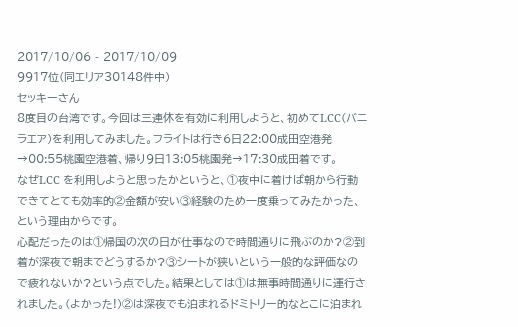2017/10/06 - 2017/10/09
9917位(同エリア30148件中)
セッキーさん
8度目の台湾です。今回は三連休を有効に利用しようと、初めてLCC(バニラエア)を利用してみました。フライトは行き6日22:00成田空港発→00:55桃園空港着、帰り9日13:05桃園発→17:30成田着です。
なぜLCC を利用しようと思ったかというと、①夜中に着けば朝から行動できてとても効率的②金額が安い③経験のため一度乗ってみたかった、という理由からです。
心配だったのは①帰国の次の日が仕事なので時間通りに飛ぶのか?②到着が深夜で朝までどうするか?③シートが狭いという一般的な評価なので疲れないか?という点でした。結果としては①は無事時間通りに運行されました。(よかった!)②は深夜でも泊まれるドミトリー的なとこに泊まれ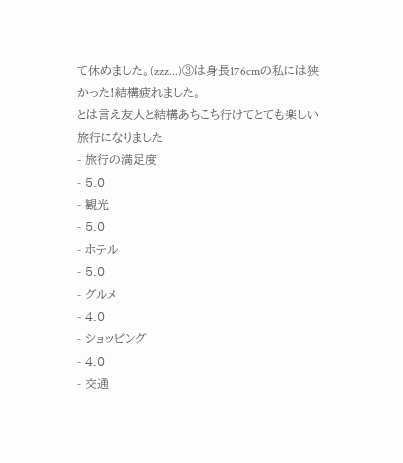て休めました。(zzz...)③は身長176cmの私には狭かった!結構疲れました。
とは言え友人と結構あちこち行けてとても楽しい旅行になりました
- 旅行の満足度
- 5.0
- 観光
- 5.0
- ホテル
- 5.0
- グルメ
- 4.0
- ショッピング
- 4.0
- 交通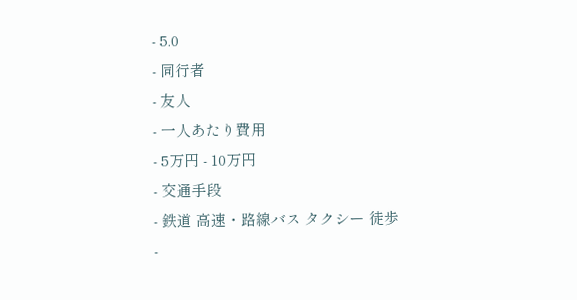- 5.0
- 同行者
- 友人
- 一人あたり費用
- 5万円 - 10万円
- 交通手段
- 鉄道 高速・路線バス タクシー 徒歩
-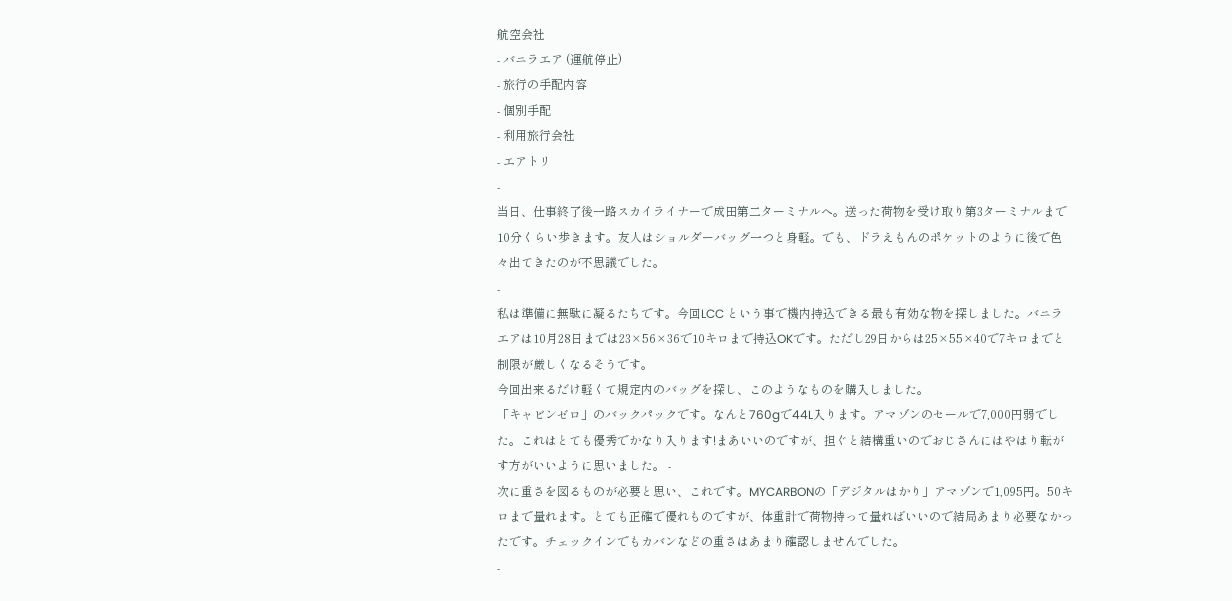航空会社
- バニラエア (運航停止)
- 旅行の手配内容
- 個別手配
- 利用旅行会社
- エアトリ
-
当日、仕事終了後一路スカイライナーで成田第二ターミナルへ。送った荷物を受け取り第3ターミナルまで10分くらい歩きます。友人はショルダーバッグ一つと身軽。でも、ドラえもんのポケットのように後で色々出てきたのが不思議でした。
-
私は準備に無駄に凝るたちです。今回LCC という事で機内持込できる最も有効な物を探しました。バニラエアは10月28日までは23×56×36で10キロまで持込OKです。ただし29日からは25×55×40で7キロまでと制限が厳しくなるそうです。
今回出来るだけ軽くて規定内のバッグを探し、このようなものを購入しました。
「キャビンゼロ」のバックパックです。なんと760gで44L入ります。アマゾンのセールで7,000円弱でした。これはとても優秀でかなり入ります!まあいいのですが、担ぐと結構重いのでおじさんにはやはり転がす方がいいように思いました。 -
次に重さを図るものが必要と思い、これです。MYCARBONの「デジタルはかり」アマゾンで1,095円。50キロまで量れます。とても正確で優れものですが、体重計で荷物持って量ればいいので結局あまり必要なかったです。チェックインでもカバンなどの重さはあまり確認しませんでした。
-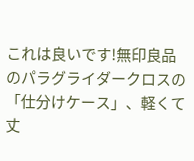これは良いです!無印良品のパラグライダークロスの「仕分けケース」、軽くて丈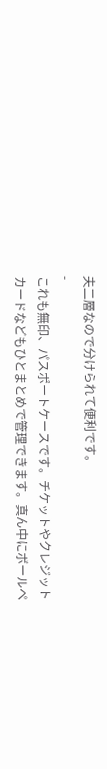夫二層なので分けられて便利です。
-
これも無印、パスポートケースです。チケットやクレジットカードなどもひとまとめで管理できます。真ん中にボールペ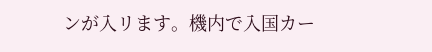ンが入リます。機内で入国カー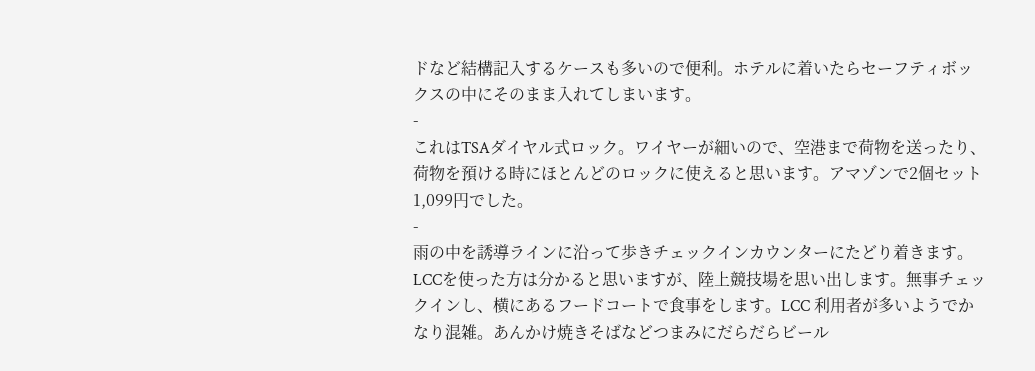ドなど結構記入するケースも多いので便利。ホテルに着いたらセーフティボックスの中にそのまま入れてしまいます。
-
これはTSAダイヤル式ロック。ワイヤーが細いので、空港まで荷物を送ったり、荷物を預ける時にほとんどのロックに使えると思います。アマゾンで2個セット1,099円でした。
-
雨の中を誘導ラインに沿って歩きチェックインカウンターにたどり着きます。LCCを使った方は分かると思いますが、陸上競技場を思い出します。無事チェックインし、横にあるフードコートで食事をします。LCC 利用者が多いようでかなり混雑。あんかけ焼きそばなどつまみにだらだらビール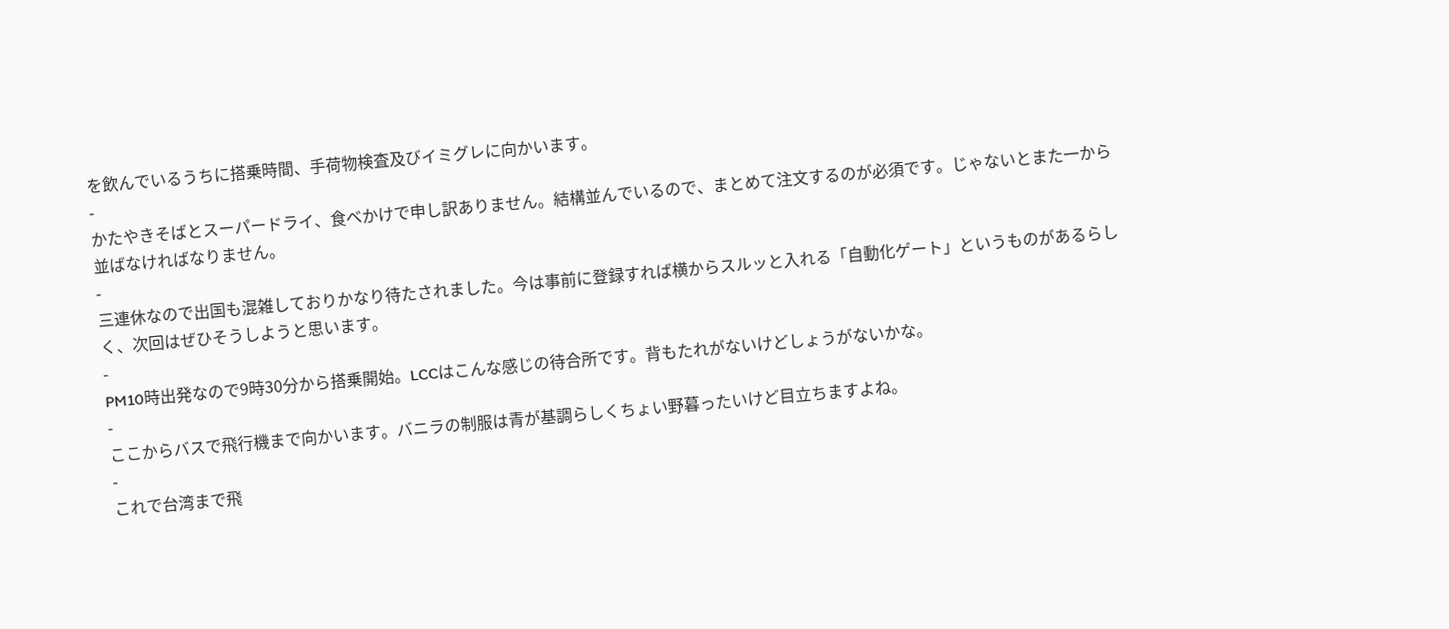を飲んでいるうちに搭乗時間、手荷物検査及びイミグレに向かいます。
-
かたやきそばとスーパードライ、食べかけで申し訳ありません。結構並んでいるので、まとめて注文するのが必須です。じゃないとまた一から並ばなければなりません。
-
三連休なので出国も混雑しておりかなり待たされました。今は事前に登録すれば横からスルッと入れる「自動化ゲート」というものがあるらしく、次回はぜひそうしようと思います。
-
PM10時出発なので9時30分から搭乗開始。LCCはこんな感じの待合所です。背もたれがないけどしょうがないかな。
-
ここからバスで飛行機まで向かいます。バニラの制服は青が基調らしくちょい野暮ったいけど目立ちますよね。
-
これで台湾まで飛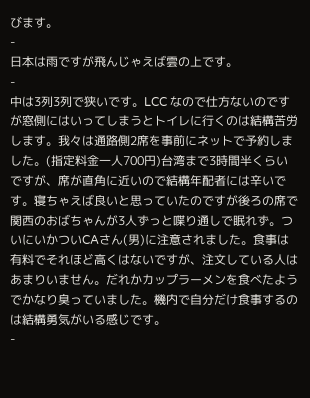びます。
-
日本は雨ですが飛んじゃえば雲の上です。
-
中は3列3列で狭いです。LCC なので仕方ないのですが窓側にはいってしまうとトイレに行くのは結構苦労します。我々は通路側2席を事前にネットで予約しました。(指定料金一人700円)台湾まで3時間半くらいですが、席が直角に近いので結構年配者には辛いです。寝ちゃえば良いと思っていたのですが後ろの席で関西のおばちゃんが3人ずっと喋り通しで眠れず。ついにいかついCAさん(男)に注意されました。食事は有料でそれほど高くはないですが、注文している人はあまりいません。だれかカップラーメンを食べたようでかなり臭っていました。機内で自分だけ食事するのは結構勇気がいる感じです。
-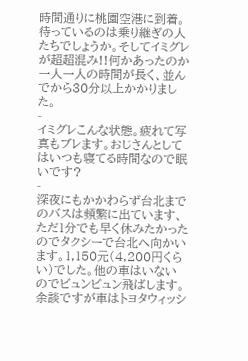時間通りに桃園空港に到着。待っているのは乗り継ぎの人たちでしょうか。そしてイミグレが超超混み!!何かあったのか一人一人の時間が長く、並んでから30分以上かかりました。
-
イミグレこんな状態。疲れて写真もブレます。おじさんとしてはいつも寝てる時間なので眠いです?
-
深夜にもかかわらず台北までのバスは頻繁に出ています、ただ1分でも早く休みたかったのでタクシーで台北へ向かいます。1,150元(4,200円くらい)でした。他の車はいないのでビュンビュン飛ばします。余談ですが車はトヨタウィッシ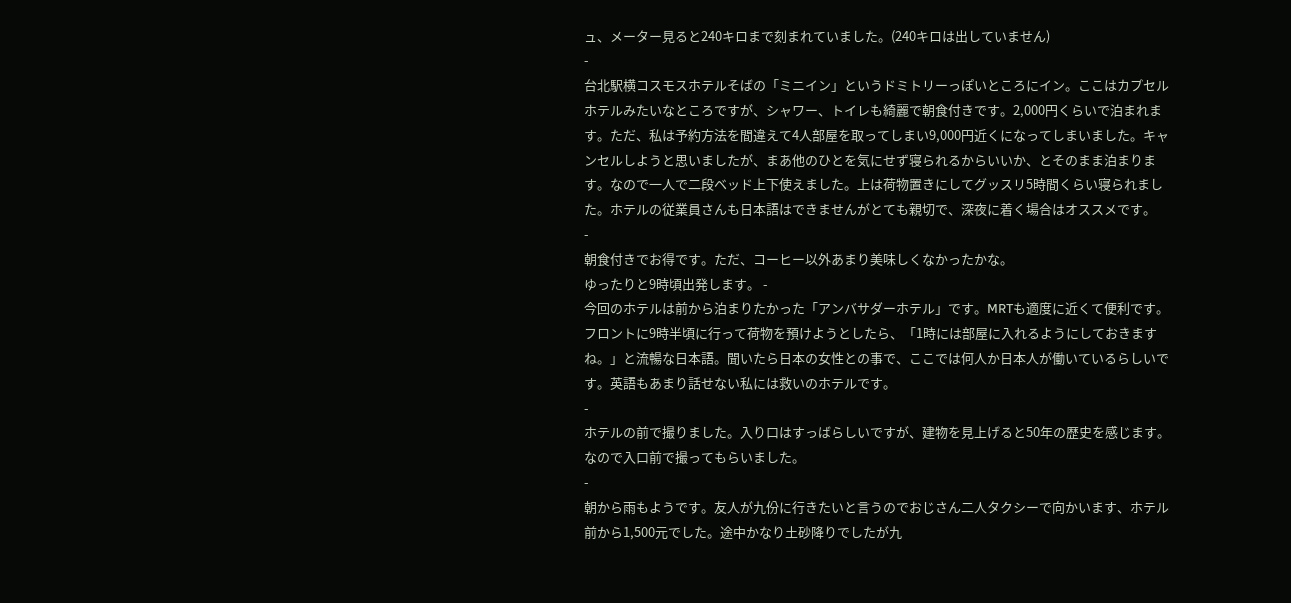ュ、メーター見ると240キロまで刻まれていました。(240キロは出していません)
-
台北駅横コスモスホテルそばの「ミニイン」というドミトリーっぽいところにイン。ここはカプセルホテルみたいなところですが、シャワー、トイレも綺麗で朝食付きです。2,000円くらいで泊まれます。ただ、私は予約方法を間違えて4人部屋を取ってしまい9,000円近くになってしまいました。キャンセルしようと思いましたが、まあ他のひとを気にせず寝られるからいいか、とそのまま泊まります。なので一人で二段ベッド上下使えました。上は荷物置きにしてグッスリ5時間くらい寝られました。ホテルの従業員さんも日本語はできませんがとても親切で、深夜に着く場合はオススメです。
-
朝食付きでお得です。ただ、コーヒー以外あまり美味しくなかったかな。
ゆったりと9時頃出発します。 -
今回のホテルは前から泊まりたかった「アンバサダーホテル」です。MRTも適度に近くて便利です。フロントに9時半頃に行って荷物を預けようとしたら、「1時には部屋に入れるようにしておきますね。」と流暢な日本語。聞いたら日本の女性との事で、ここでは何人か日本人が働いているらしいです。英語もあまり話せない私には救いのホテルです。
-
ホテルの前で撮りました。入り口はすっばらしいですが、建物を見上げると50年の歴史を感じます。なので入口前で撮ってもらいました。
-
朝から雨もようです。友人が九份に行きたいと言うのでおじさん二人タクシーで向かいます、ホテル前から1,500元でした。途中かなり土砂降りでしたが九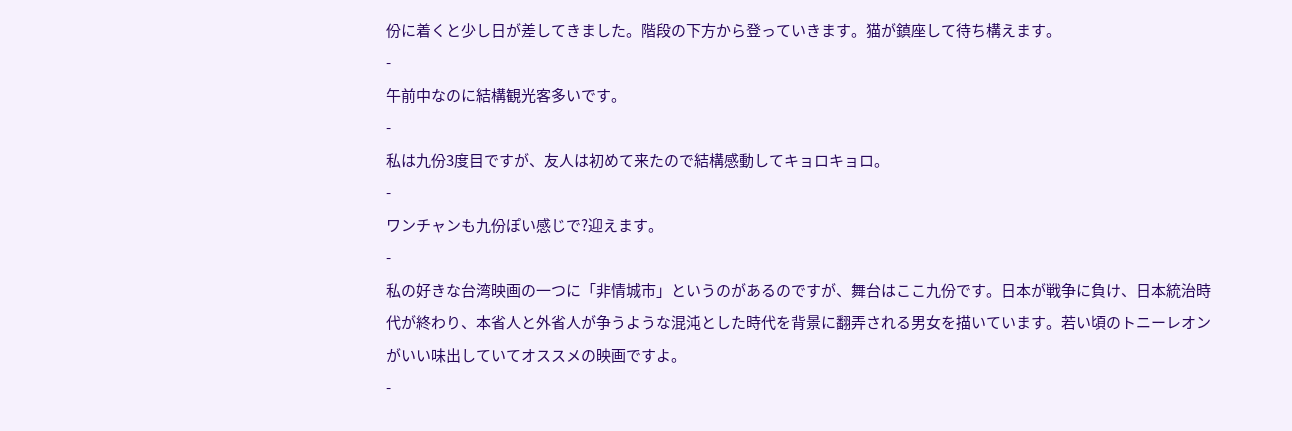份に着くと少し日が差してきました。階段の下方から登っていきます。猫が鎮座して待ち構えます。
-
午前中なのに結構観光客多いです。
-
私は九份3度目ですが、友人は初めて来たので結構感動してキョロキョロ。
-
ワンチャンも九份ぽい感じで?迎えます。
-
私の好きな台湾映画の一つに「非情城市」というのがあるのですが、舞台はここ九份です。日本が戦争に負け、日本統治時代が終わり、本省人と外省人が争うような混沌とした時代を背景に翻弄される男女を描いています。若い頃のトニーレオンがいい味出していてオススメの映画ですよ。
-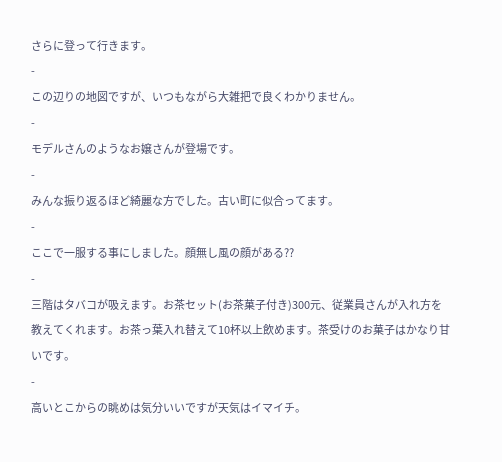さらに登って行きます。
-
この辺りの地図ですが、いつもながら大雑把で良くわかりません。
-
モデルさんのようなお嬢さんが登場です。
-
みんな振り返るほど綺麗な方でした。古い町に似合ってます。
-
ここで一服する事にしました。顔無し風の顔がある??
-
三階はタバコが吸えます。お茶セット(お茶菓子付き)300元、従業員さんが入れ方を教えてくれます。お茶っ葉入れ替えて10杯以上飲めます。茶受けのお菓子はかなり甘いです。
-
高いとこからの眺めは気分いいですが天気はイマイチ。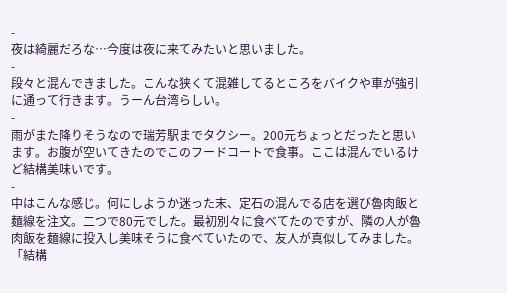-
夜は綺麗だろな…今度は夜に来てみたいと思いました。
-
段々と混んできました。こんな狭くて混雑してるところをバイクや車が強引に通って行きます。うーん台湾らしい。
-
雨がまた降りそうなので瑞芳駅までタクシー。200元ちょっとだったと思います。お腹が空いてきたのでこのフードコートで食事。ここは混んでいるけど結構美味いです。
-
中はこんな感じ。何にしようか迷った末、定石の混んでる店を選び魯肉飯と麺線を注文。二つで80元でした。最初別々に食べてたのですが、隣の人が魯肉飯を麺線に投入し美味そうに食べていたので、友人が真似してみました。「結構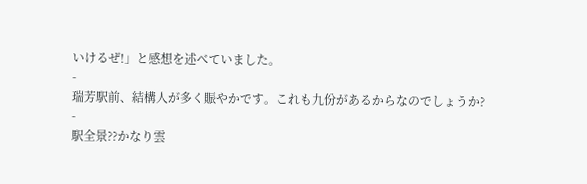いけるぜ!」と感想を述べていました。
-
瑞芳駅前、結構人が多く賑やかです。これも九份があるからなのでしょうか?
-
駅全景??かなり雲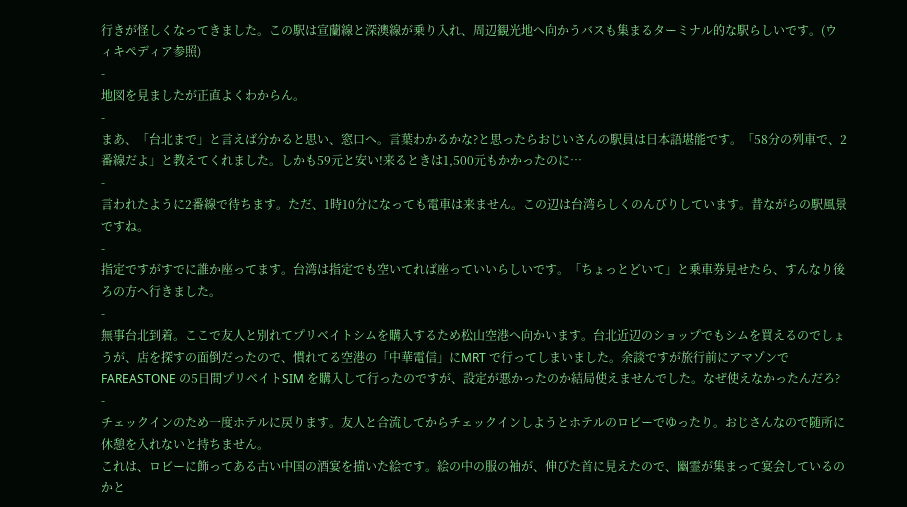行きが怪しくなってきました。この駅は宣蘭線と深澳線が乗り入れ、周辺観光地へ向かうバスも集まるターミナル的な駅らしいです。(ウィキペディア参照)
-
地図を見ましたが正直よくわからん。
-
まあ、「台北まで」と言えば分かると思い、窓口へ。言葉わかるかな?と思ったらおじいさんの駅員は日本語堪能です。「58分の列車で、2番線だよ」と教えてくれました。しかも59元と安い!来るときは1,500元もかかったのに…
-
言われたように2番線で待ちます。ただ、1時10分になっても電車は来ません。この辺は台湾らしくのんびりしています。昔ながらの駅風景ですね。
-
指定ですがすでに誰か座ってます。台湾は指定でも空いてれば座っていいらしいです。「ちょっとどいて」と乗車券見せたら、すんなり後ろの方へ行きました。
-
無事台北到着。ここで友人と別れてプリベイトシムを購入するため松山空港へ向かいます。台北近辺のショップでもシムを買えるのでしょうが、店を探すの面倒だったので、慣れてる空港の「中華電信」にMRT で行ってしまいました。余談ですが旅行前にアマゾンでFAREASTONE の5日間プリベイトSIM を購入して行ったのですが、設定が悪かったのか結局使えませんでした。なぜ使えなかったんだろ?
-
チェックインのため一度ホテルに戻ります。友人と合流してからチェックインしようとホテルのロビーでゆったり。おじさんなので随所に休憩を入れないと持ちません。
これは、ロビーに飾ってある古い中国の酒宴を描いた絵です。絵の中の服の袖が、伸びた首に見えたので、幽霊が集まって宴会しているのかと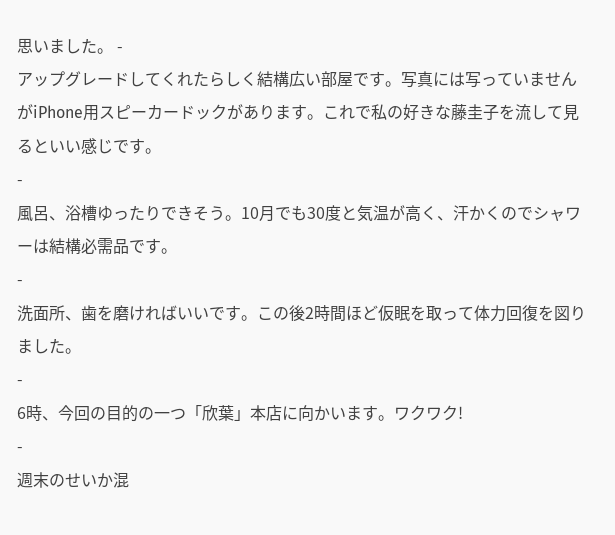思いました。 -
アップグレードしてくれたらしく結構広い部屋です。写真には写っていませんがiPhone用スピーカードックがあります。これで私の好きな藤圭子を流して見るといい感じです。
-
風呂、浴槽ゆったりできそう。10月でも30度と気温が高く、汗かくのでシャワーは結構必需品です。
-
洗面所、歯を磨ければいいです。この後2時間ほど仮眠を取って体力回復を図りました。
-
6時、今回の目的の一つ「欣葉」本店に向かいます。ワクワク!
-
週末のせいか混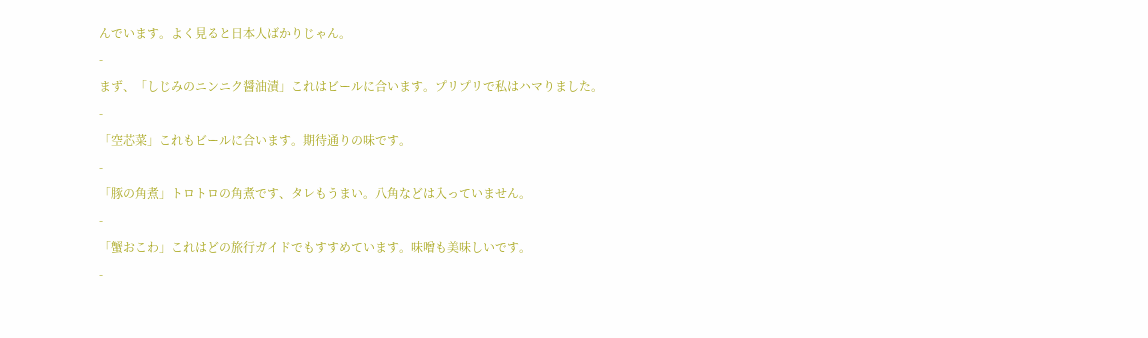んでいます。よく見ると日本人ばかりじゃん。
-
まず、「しじみのニンニク醤油漬」これはビールに合います。プリプリで私はハマりました。
-
「空芯菜」これもビールに合います。期待通りの味です。
-
「豚の角煮」トロトロの角煮です、タレもうまい。八角などは入っていません。
-
「蟹おこわ」これはどの旅行ガイドでもすすめています。味噌も美味しいです。
-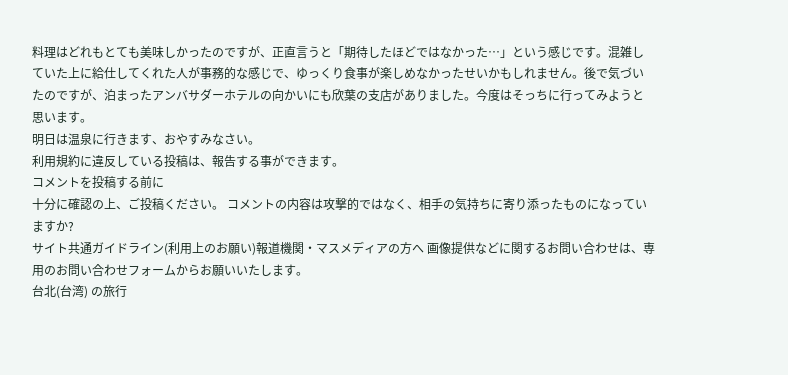料理はどれもとても美味しかったのですが、正直言うと「期待したほどではなかった…」という感じです。混雑していた上に給仕してくれた人が事務的な感じで、ゆっくり食事が楽しめなかったせいかもしれません。後で気づいたのですが、泊まったアンバサダーホテルの向かいにも欣葉の支店がありました。今度はそっちに行ってみようと思います。
明日は温泉に行きます、おやすみなさい。
利用規約に違反している投稿は、報告する事ができます。
コメントを投稿する前に
十分に確認の上、ご投稿ください。 コメントの内容は攻撃的ではなく、相手の気持ちに寄り添ったものになっていますか?
サイト共通ガイドライン(利用上のお願い)報道機関・マスメディアの方へ 画像提供などに関するお問い合わせは、専用のお問い合わせフォームからお願いいたします。
台北(台湾) の旅行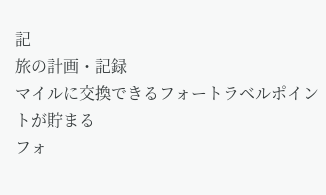記
旅の計画・記録
マイルに交換できるフォートラベルポイントが貯まる
フォ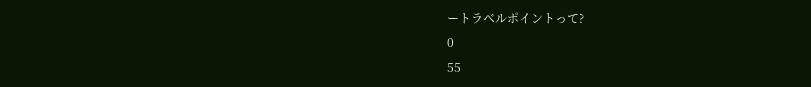ートラベルポイントって?
0
55